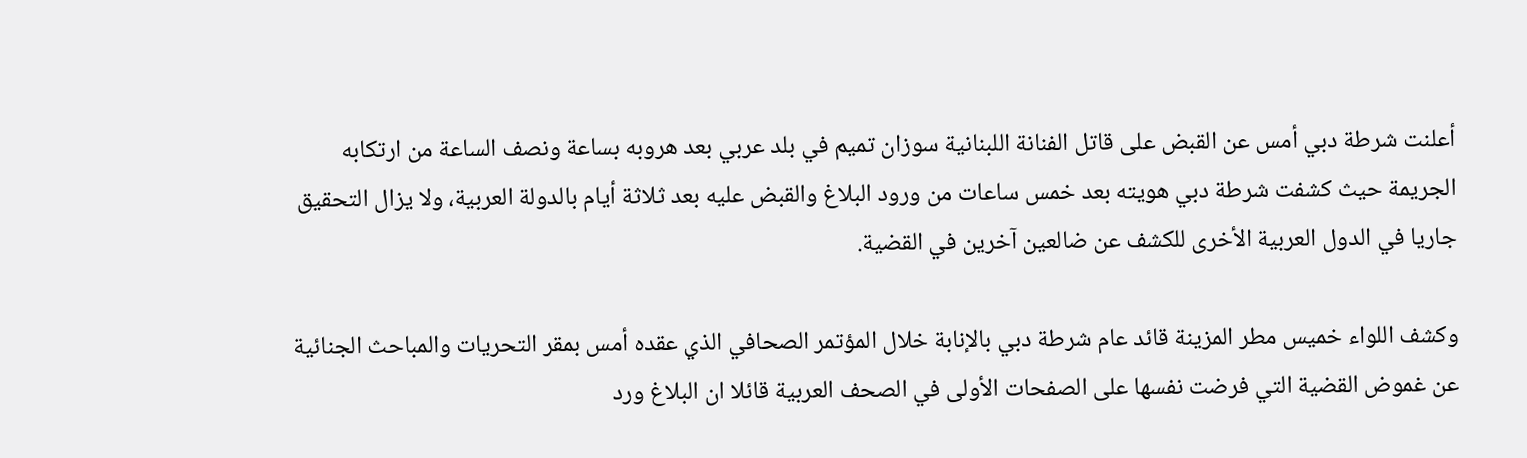أعلنت شرطة دبي أمس عن القبض على قاتل الفنانة اللبنانية سوزان تميم في بلد عربي بعد هروبه بساعة ونصف الساعة من ارتكابه الجريمة حيث كشفت شرطة دبي هويته بعد خمس ساعات من ورود البلاغ والقبض عليه بعد ثلاثة أيام بالدولة العربية، ولا يزال التحقيق جاريا في الدول العربية الأخرى للكشف عن ضالعين آخرين في القضية.

وكشف اللواء خميس مطر المزينة قائد عام شرطة دبي بالإنابة خلال المؤتمر الصحافي الذي عقده أمس بمقر التحريات والمباحث الجنائية عن غموض القضية التي فرضت نفسها على الصفحات الأولى في الصحف العربية قائلا ان البلاغ ورد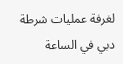لغرفة عمليات شرطة دبي في الساعة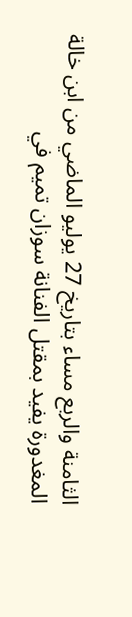الثامنة والربع مساء بتاريخ 27 يوليو الماضي من ابن خالة المغدورة يفيد بمقتل الفنانة سوزان تميم في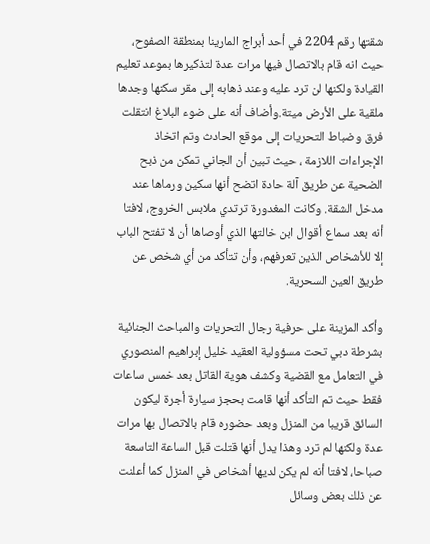شقتها رقم 2204 في أحد أبراج المارينا بمنطقة الصفوح، حيث انه قام بالاتصال فيها مرات عدة لتذكيرها بموعد تعليم القيادة ولكنها لن ترد عليه وعند ذهابه إلى مقر سكنها وجدها ملقية على الأرض ميتة.وأضاف أنه على ضوء البلاغ انتقلت فرق وضباط التحريات إلى موقع الحادث وتم اتخاذ الإجراءات اللازمة ، حيث تبين أن الجاني تمكن من ذبح الضحية عن طريق آلة حادة اتضح أنها سكين ورماها عند مدخل الشقة. وكانت المغدورة ترتدي ملابس الخروج، لافتا أنه بعد سماع أقوال ابن خالتها الذي أوصاها أن لا تفتح الباب إلا للأشخاص الذين تعرفهم، وأن تتأكد من أي شخص عن طريق العين السحرية.

وأكد المزينة على حرفية رجال التحريات والمباحث الجنائية بشرطة دبي تحت مسؤولية العقيد خليل إبراهيم المنصوري في التعامل مع القضية وكشف هوية القاتل بعد خمس ساعات فقط حيث تم التأكد أنها قامت بحجز سيارة أجرة ليكون السائق قريبا من المنزل وبعد حضوره قام بالاتصال بها مرات عدة ولكنها لم ترد وهذا يدل أنها قتلت قبل الساعة التاسعة صباحا، لافتا أنه لم يكن لديها أشخاص في المنزل كما أعلنت عن ذلك بعض وسائل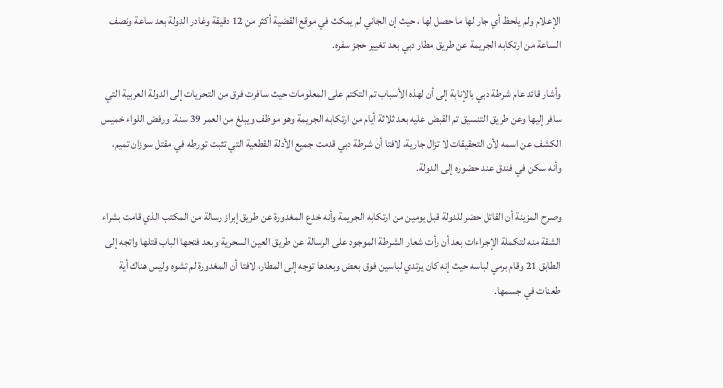الإعلام ولم يلحظ أي جار لها ما حصل لها ، حيث إن الجاني لم يمكث في موقع القضية أكثر من 12 دقيقة وغادر الدولة بعد ساعة ونصف الساعة من ارتكابه الجريمة عن طريق مطار دبي بعد تغيير حجز سفره.

وأشار قائد عام شرطة دبي بالإنابة إلى أن لهذه الأسباب تم التكتم على المعلومات حيث سافرت فرق من التحريات إلى الدولة العربية التي سافر إليها وعن طريق التنسيق تم القبض عليه بعد ثلاثة أيام من ارتكابه الجريمة وهو موظف ويبلغ من العمر 39 سنة. ورفض اللواء خميس الكشف عن اسمه لأن التحقيقات لا تزال جارية، لافتا أن شرطة دبي قدمت جميع الأدلة القطعية التي تثبت تورطه في مقتل سوزان تميم، وأنه سكن في فندق عند حضوره إلى الدولة.

وصرح المزينة أن القاتل حضر للدولة قبل يومين من ارتكابه الجريمة وأنه خدع المغدورة عن طريق إبراز رسالة من المكتب الذي قامت بشراء الشقة منه لتكملة الإجراءات بعد أن رأت شعار الشرطة الموجود على الرسالة عن طريق العين السحرية وبعد فتحها الباب قتلها واتجه إلى الطابق 21 وقام برمي لباسه حيث إنه كان يرتدي لباسين فوق بعض وبعدها توجه إلى المطار، لافتا أن المغدورة لم تشوه وليس هناك أية طعنات في جسمها.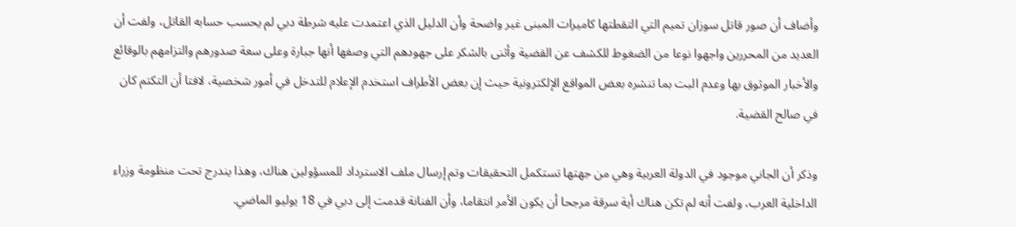وأضاف أن صور قاتل سوزان تميم التي التقطتها كاميرات المبنى غير واضحة وأن الدليل الذي اعتمدت عليه شرطة دبي لم يحسب حسابه القاتل، ولفت أن العديد من المحررين واجهوا نوعا من الضغوط للكشف عن القضية وأثنى بالشكر على جهودهم التي وصفها أنها جبارة وعلى سعة صدورهم والتزامهم بالوقائع والأخبار الموثوق بها وعدم البت بما تنشره بعض المواقع الإلكترونية حيث إن بعض الأطراف استخدم الإعلام للتدخل في أمور شخصية، لافتا أن التكتم كان في صالح القضية.

وذكر أن الجاني موجود في الدولة العربية وهي من جهتها تستكمل التحقيقات وتم إرسال ملف الاسترداد للمسؤولين هناك، وهذا يندرج تحت منظومة وزراء الداخلية العرب، ولفت أنه لم تكن هناك أية سرقة مرجحا أن يكون الأمر انتقاما، وأن الفنانة قدمت إلى دبي في 18 يوليو الماضي.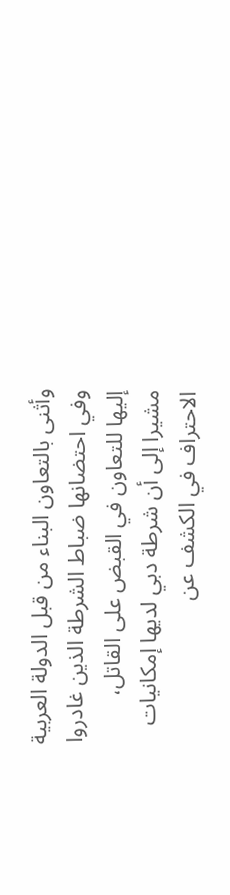وأثنى بالتعاون البناء من قبل الدولة العربية وفي احتضانها ضباط الشرطة الذين غادروا إليها للتعاون في القبض على القاتل، مشيرا إلى أن شرطة دبي لديها إمكانيات الاحتراف في الكشف عن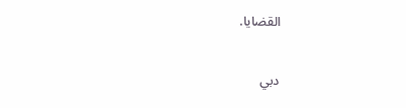القضايا.

دبي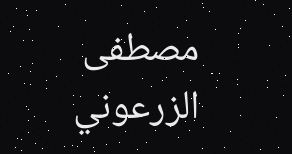مصطفى الزرعوني